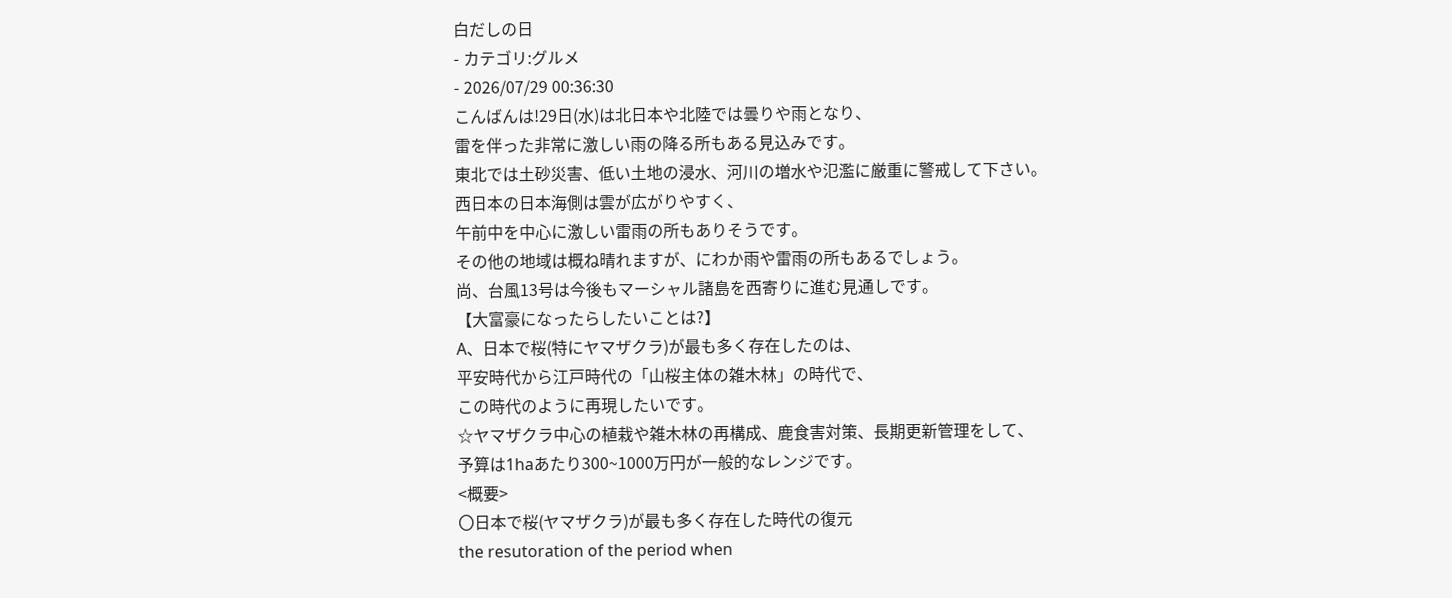白だしの日
- カテゴリ:グルメ
- 2026/07/29 00:36:30
こんばんは!29日(水)は北日本や北陸では曇りや雨となり、
雷を伴った非常に激しい雨の降る所もある見込みです。
東北では土砂災害、低い土地の浸水、河川の増水や氾濫に厳重に警戒して下さい。
西日本の日本海側は雲が広がりやすく、
午前中を中心に激しい雷雨の所もありそうです。
その他の地域は概ね晴れますが、にわか雨や雷雨の所もあるでしょう。
尚、台風13号は今後もマーシャル諸島を西寄りに進む見通しです。
【大富豪になったらしたいことは?】
A、日本で桜(特にヤマザクラ)が最も多く存在したのは、
平安時代から江戸時代の「山桜主体の雑木林」の時代で、
この時代のように再現したいです。
☆ヤマザクラ中心の植栽や雑木林の再構成、鹿食害対策、長期更新管理をして、
予算は1haあたり300~1000万円が一般的なレンジです。
<概要>
〇日本で桜(ヤマザクラ)が最も多く存在した時代の復元
the resutoration of the period when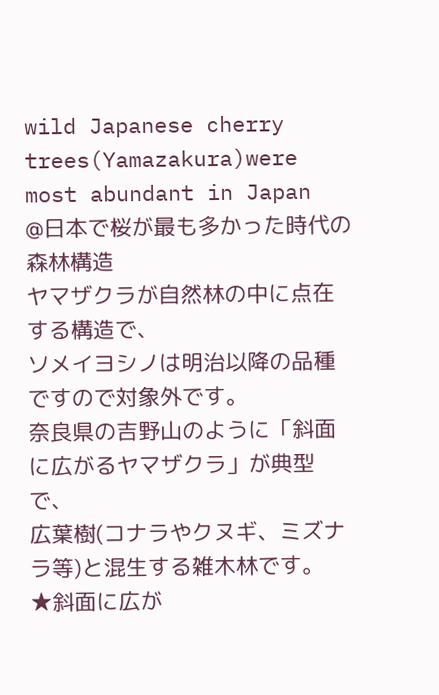wild Japanese cherry
trees(Yamazakura)were most abundant in Japan
@日本で桜が最も多かった時代の森林構造
ヤマザクラが自然林の中に点在する構造で、
ソメイヨシノは明治以降の品種ですので対象外です。
奈良県の吉野山のように「斜面に広がるヤマザクラ」が典型で、
広葉樹(コナラやクヌギ、ミズナラ等)と混生する雑木林です。
★斜面に広が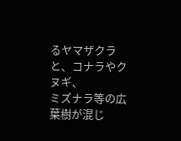るヤマザクラと、コナラやクヌギ、
ミズナラ等の広葉樹が混じ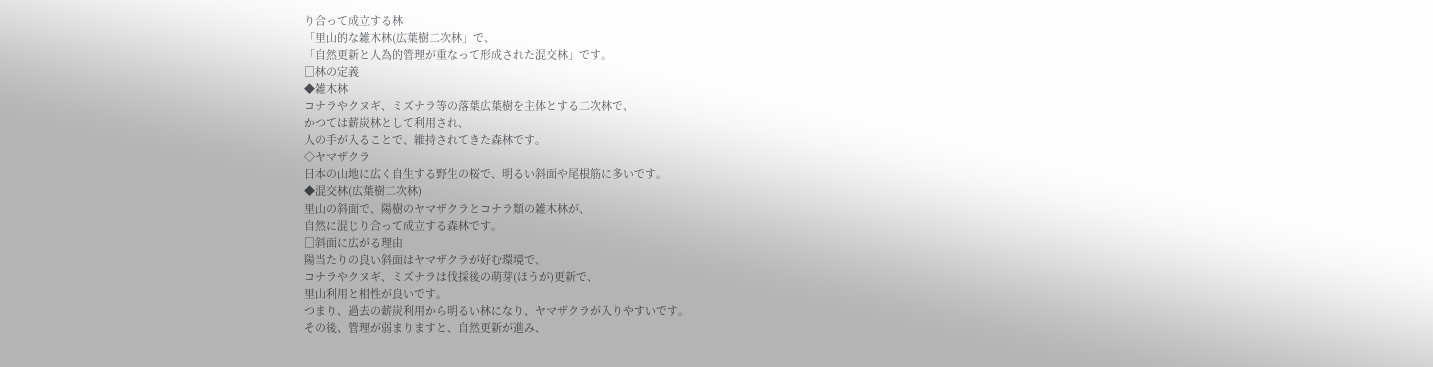り合って成立する林
「里山的な雑木林(広葉樹二次林」で、
「自然更新と人為的管理が重なって形成された混交林」です。
□林の定義
◆雑木林
コナラやクヌギ、ミズナラ等の落葉広葉樹を主体とする二次林で、
かつては薪炭林として利用され、
人の手が入ることで、維持されてきた森林です。
◇ヤマザクラ
日本の山地に広く自生する野生の桜で、明るい斜面や尾根筋に多いです。
◆混交林(広葉樹二次林)
里山の斜面で、陽樹のヤマザクラとコナラ類の雑木林が、
自然に混じり合って成立する森林です。
□斜面に広がる理由
陽当たりの良い斜面はヤマザクラが好む環境で、
コナラやクヌギ、ミズナラは伐採後の萌芽(ほうが)更新で、
里山利用と相性が良いです。
つまり、過去の薪炭利用から明るい林になり、ヤマザクラが入りやすいです。
その後、管理が弱まりますと、自然更新が進み、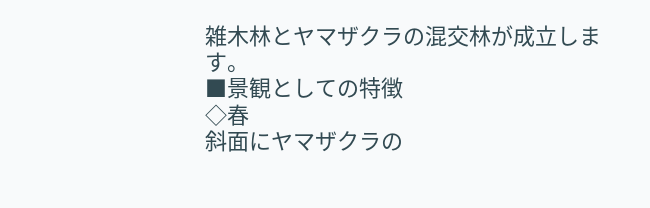雑木林とヤマザクラの混交林が成立します。
■景観としての特徴
◇春
斜面にヤマザクラの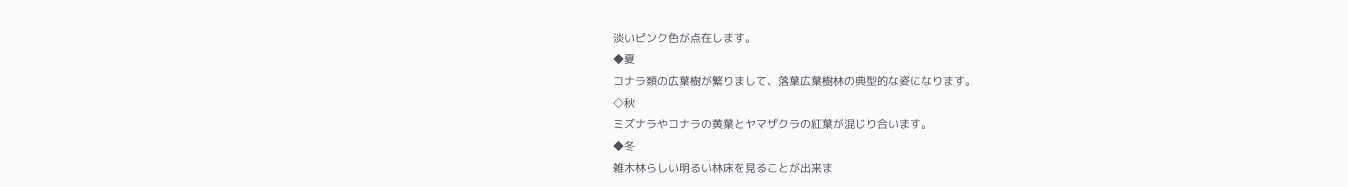淡いピンク色が点在します。
◆夏
コナラ類の広葉樹が繁りまして、落葉広葉樹林の典型的な姿になります。
◇秋
ミズナラやコナラの黄葉とヤマザクラの紅葉が混じり合います。
◆冬
雑木林らしい明るい林床を見ることが出来ま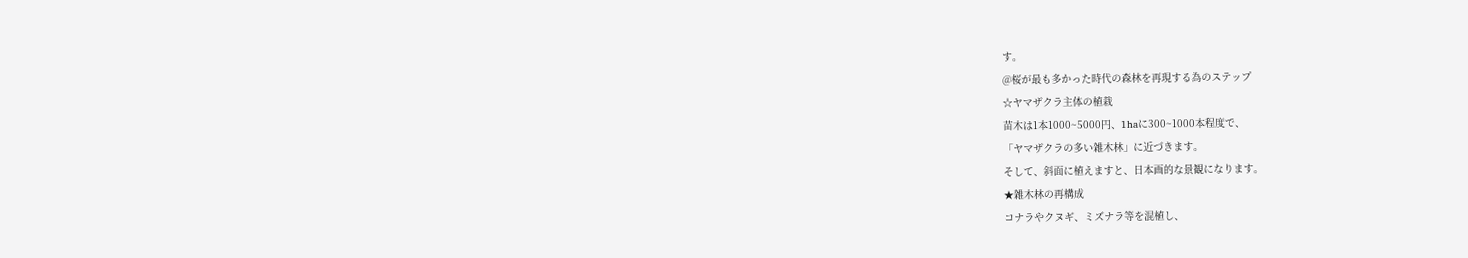す。
@桜が最も多かった時代の森林を再現する為のステップ
☆ヤマザクラ主体の植栽
苗木は1本1000~5000円、1haに300~1000本程度で、
「ヤマザクラの多い雑木林」に近づきます。
そして、斜面に植えますと、日本画的な景観になります。
★雑木林の再構成
コナラやクヌギ、ミズナラ等を混植し、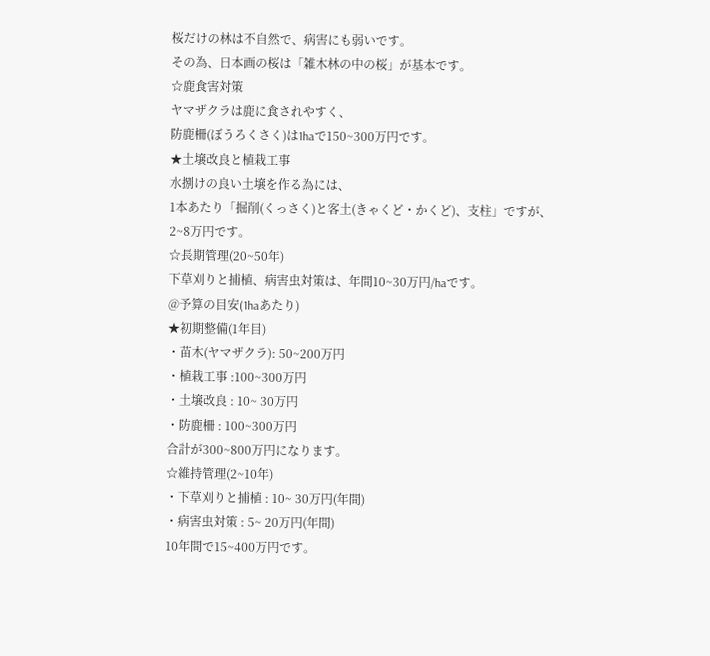桜だけの林は不自然で、病害にも弱いです。
その為、日本画の桜は「雑木林の中の桜」が基本です。
☆鹿食害対策
ヤマザクラは鹿に食されやすく、
防鹿柵(ぼうろくさく)は1haで150~300万円です。
★土壌改良と植栽工事
水捌けの良い土壌を作る為には、
1本あたり「掘削(くっさく)と客土(きゃくど・かくど)、支柱」ですが、
2~8万円です。
☆長期管理(20~50年)
下草刈りと捕植、病害虫対策は、年間10~30万円/haです。
@予算の目安(1haあたり)
★初期整備(1年目)
・苗木(ヤマザクラ): 50~200万円
・植栽工事 :100~300万円
・土壌改良 : 10~ 30万円
・防鹿柵 : 100~300万円
合計が300~800万円になります。
☆維持管理(2~10年)
・下草刈りと捕植 : 10~ 30万円(年間)
・病害虫対策 : 5~ 20万円(年間)
10年間で15~400万円です。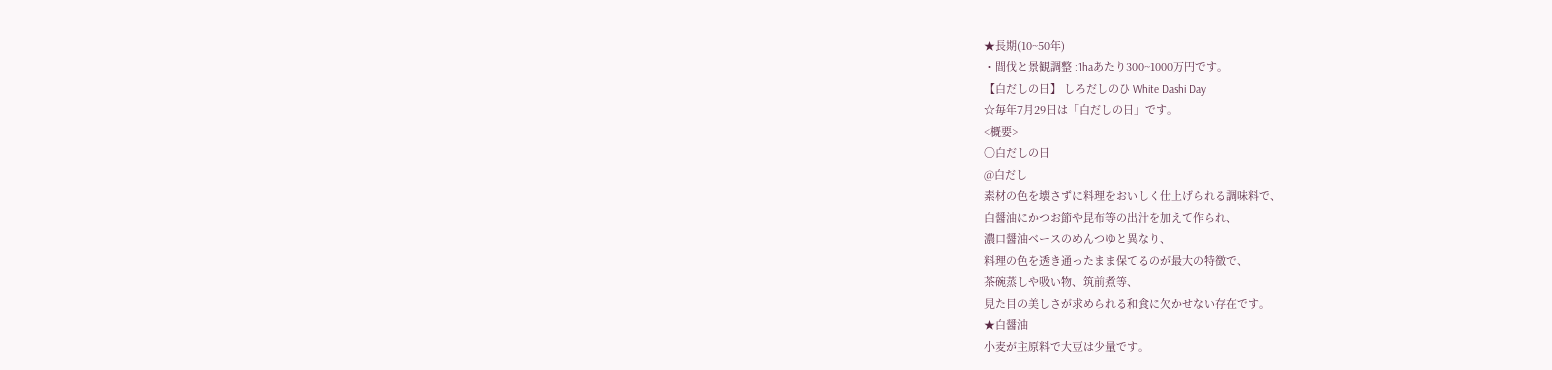★長期(10~50年)
・間伐と景観調整 :1haあたり300~1000万円です。
【白だしの日】 しろだしのひ White Dashi Day
☆毎年7月29日は「白だしの日」です。
<概要>
〇白だしの日
@白だし
素材の色を壊さずに料理をおいしく仕上げられる調味料で、
白醤油にかつお節や昆布等の出汁を加えて作られ、
濃口醤油ベースのめんつゆと異なり、
料理の色を透き通ったまま保てるのが最大の特徴で、
茶碗蒸しや吸い物、筑前煮等、
見た目の美しさが求められる和食に欠かせない存在です。
★白醤油
小麦が主原料で大豆は少量です。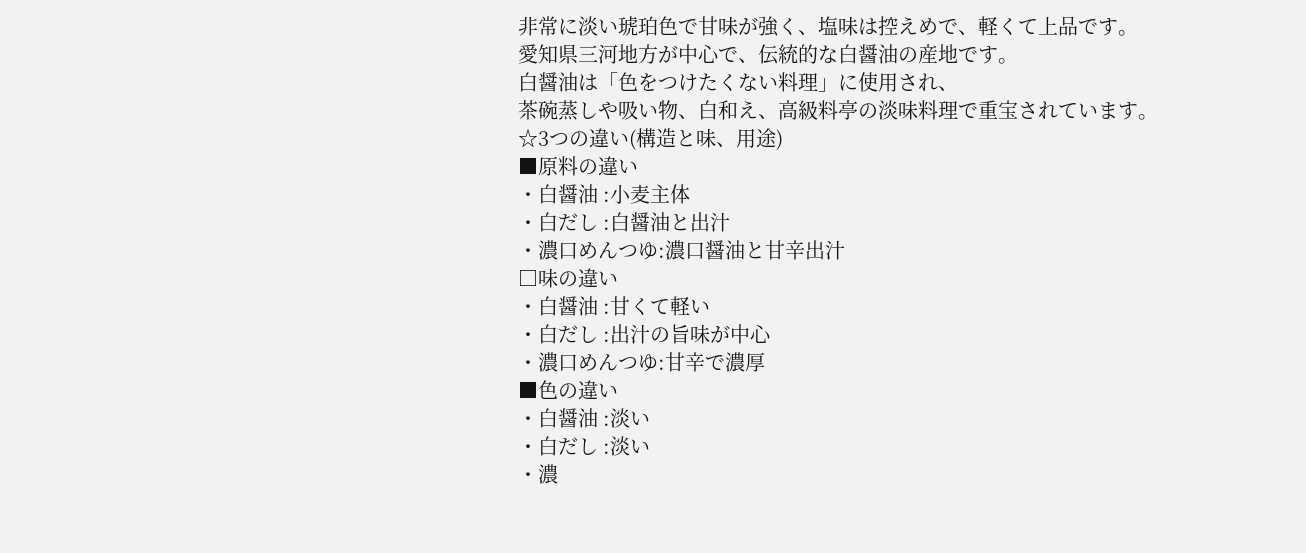非常に淡い琥珀色で甘味が強く、塩味は控えめで、軽くて上品です。
愛知県三河地方が中心で、伝統的な白醤油の産地です。
白醤油は「色をつけたくない料理」に使用され、
茶碗蒸しや吸い物、白和え、高級料亭の淡味料理で重宝されています。
☆3つの違い(構造と味、用途)
■原料の違い
・白醤油 :小麦主体
・白だし :白醤油と出汁
・濃口めんつゆ:濃口醤油と甘辛出汁
□味の違い
・白醤油 :甘くて軽い
・白だし :出汁の旨味が中心
・濃口めんつゆ:甘辛で濃厚
■色の違い
・白醤油 :淡い
・白だし :淡い
・濃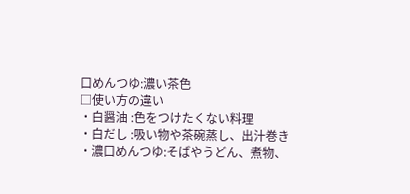口めんつゆ:濃い茶色
□使い方の違い
・白醤油 :色をつけたくない料理
・白だし :吸い物や茶碗蒸し、出汁巻き
・濃口めんつゆ:そばやうどん、煮物、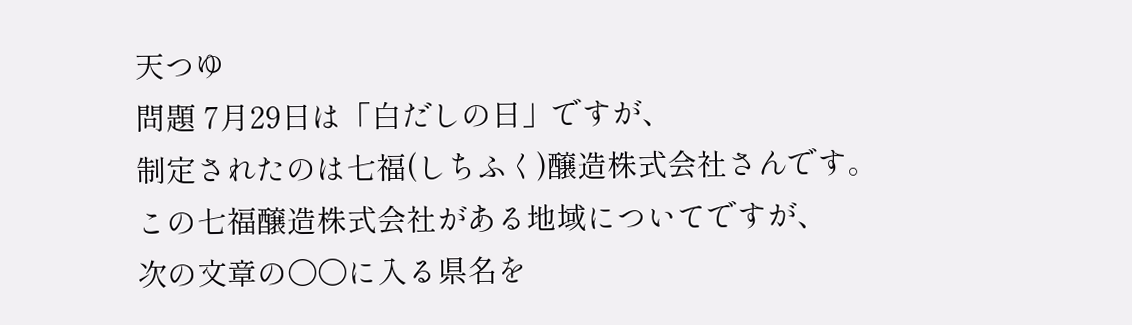天つゆ
問題 7月29日は「白だしの日」ですが、
制定されたのは七福(しちふく)醸造株式会社さんです。
この七福醸造株式会社がある地域についてですが、
次の文章の〇〇に入る県名を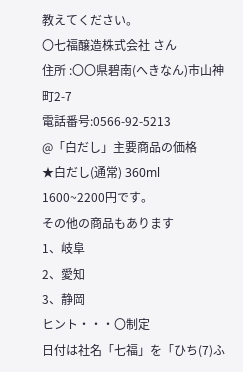教えてください。
〇七福醸造株式会社 さん
住所 :〇〇県碧南(へきなん)市山神町2-7
電話番号:0566-92-5213
@「白だし」主要商品の価格
★白だし(通常) 360ml
1600~2200円です。
その他の商品もあります
1、岐阜
2、愛知
3、静岡
ヒント・・・〇制定
日付は社名「七福」を「ひち(7)ふ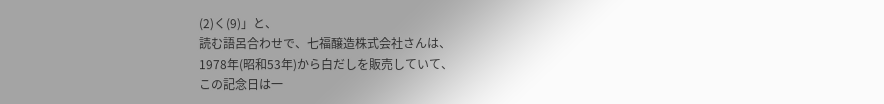(2)く(9)」と、
読む語呂合わせで、七福醸造株式会社さんは、
1978年(昭和53年)から白だしを販売していて、
この記念日は一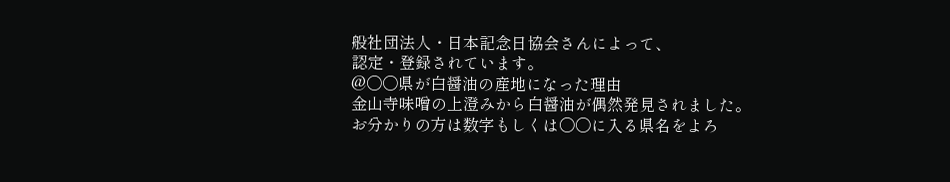般社団法人・日本記念日協会さんによって、
認定・登録されています。
@〇〇県が白醤油の産地になった理由
金山寺味噌の上澄みから白醤油が偶然発見されました。
お分かりの方は数字もしくは〇〇に入る県名をよろ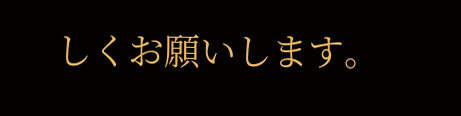しくお願いします。